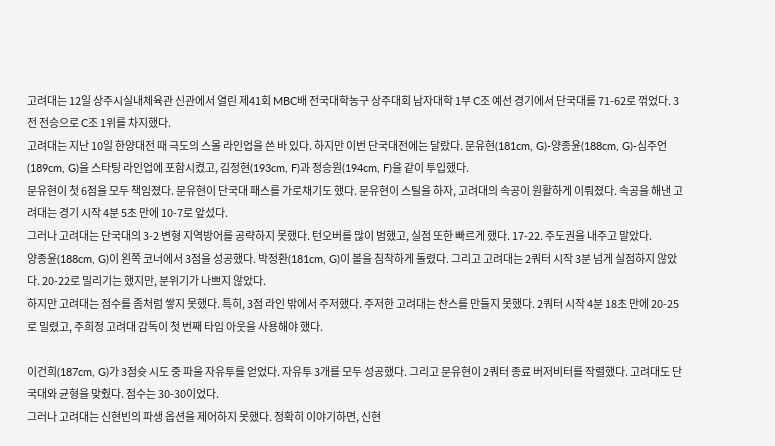고려대는 12일 상주시실내체육관 신관에서 열린 제41회 MBC배 전국대학농구 상주대회 남자대학 1부 C조 예선 경기에서 단국대를 71-62로 꺾었다. 3전 전승으로 C조 1위를 차지했다.
고려대는 지난 10일 한양대전 때 극도의 스몰 라인업을 쓴 바 있다. 하지만 이번 단국대전에는 달랐다. 문유현(181cm, G)-양종윤(188cm, G)-심주언(189cm, G)을 스타팅 라인업에 포함시켰고, 김정현(193cm, F)과 정승원(194cm, F)을 같이 투입했다.
문유현이 첫 6점을 모두 책임졌다. 문유현이 단국대 패스를 가로채기도 했다. 문유현이 스틸을 하자, 고려대의 속공이 원활하게 이뤄졌다. 속공을 해낸 고려대는 경기 시작 4분 5초 만에 10-7로 앞섰다.
그러나 고려대는 단국대의 3-2 변형 지역방어를 공략하지 못했다. 턴오버를 많이 범했고, 실점 또한 빠르게 했다. 17-22. 주도권을 내주고 말았다.
양종윤(188cm, G)이 왼쪽 코너에서 3점을 성공했다. 박정환(181cm, G)이 볼을 침착하게 돌렸다. 그리고 고려대는 2쿼터 시작 3분 넘게 실점하지 않았다. 20-22로 밀리기는 했지만, 분위기가 나쁘지 않았다.
하지만 고려대는 점수를 좀처럼 쌓지 못했다. 특히, 3점 라인 밖에서 주저했다. 주저한 고려대는 찬스를 만들지 못했다. 2쿼터 시작 4분 18초 만에 20-25로 밀렸고, 주희정 고려대 감독이 첫 번째 타임 아웃을 사용해야 했다.

이건희(187cm, G)가 3점슛 시도 중 파울 자유투를 얻었다. 자유투 3개를 모두 성공했다. 그리고 문유현이 2쿼터 종료 버저비터를 작렬했다. 고려대도 단국대와 균형을 맞췄다. 점수는 30-30이었다.
그러나 고려대는 신현빈의 파생 옵션을 제어하지 못했다. 정확히 이야기하면, 신현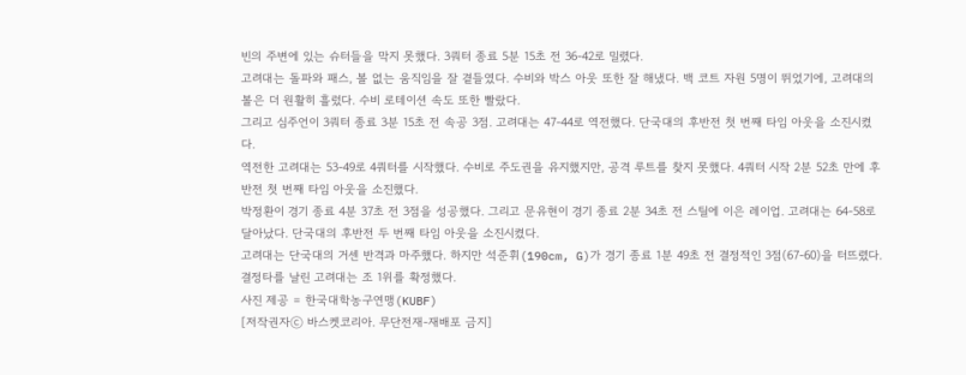빈의 주변에 있는 슈터들을 막지 못했다. 3쿼터 종료 5분 15초 전 36-42로 밀렸다.
고려대는 돌파와 패스, 볼 없는 움직임을 잘 곁들였다. 수비와 박스 아웃 또한 잘 해냈다. 백 코트 자원 5명이 뛰었기에, 고려대의 볼은 더 원활히 흘렀다. 수비 로테이션 속도 또한 빨랐다.
그리고 심주언이 3쿼터 종료 3분 15초 전 속공 3점. 고려대는 47-44로 역전했다. 단국대의 후반전 첫 번째 타임 아웃을 소진시켰다.
역전한 고려대는 53-49로 4쿼터를 시작했다. 수비로 주도권을 유지했지만, 공격 루트를 찾지 못했다. 4쿼터 시작 2분 52초 만에 후반전 첫 번째 타임 아웃을 소진했다.
박정환이 경기 종료 4분 37초 전 3점을 성공했다. 그리고 문유현이 경기 종료 2분 34초 전 스틸에 이은 레이업. 고려대는 64-58로 달아났다. 단국대의 후반전 두 번째 타임 아웃을 소진시켰다.
고려대는 단국대의 거센 반격과 마주했다. 하지만 석준휘(190cm, G)가 경기 종료 1분 49초 전 결정적인 3점(67-60)을 터뜨렸다. 결정타를 날린 고려대는 조 1위를 확정했다.
사진 제공 = 한국대학농구연맹(KUBF)
[저작권자ⓒ 바스켓코리아. 무단전재-재배포 금지]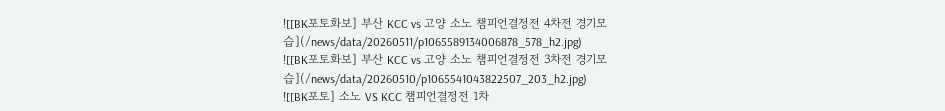![[BK포토화보] 부산 KCC vs 고양 소노 챔피언결정전 4차전 경기모습](/news/data/20260511/p1065589134006878_578_h2.jpg)
![[BK포토화보] 부산 KCC vs 고양 소노 챔피언결정전 3차전 경기모습](/news/data/20260510/p1065541043822507_203_h2.jpg)
![[BK포토] 소노 VS KCC 챔피언결정전 1차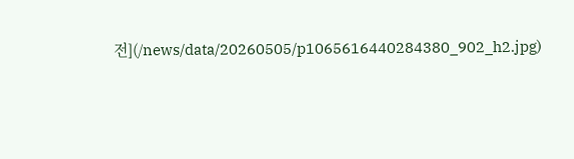전](/news/data/20260505/p1065616440284380_902_h2.jpg)